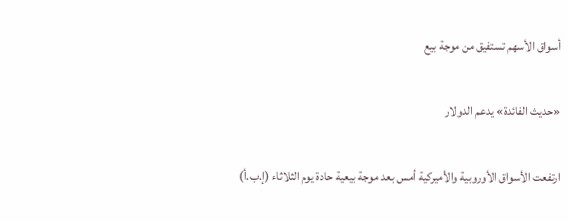أسواق الأسهم تستفيق من موجة بيع

«حديث الفائدة» يدعم الدولار

ارتفعت الأسواق الأوروبية والأميركية أمس بعد موجة بيعية حادة يوم الثلاثاء (إ.ب.أ)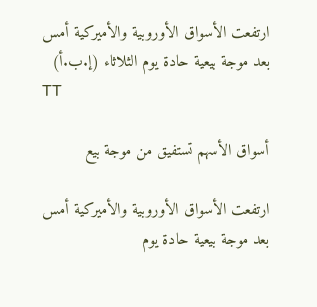ارتفعت الأسواق الأوروبية والأميركية أمس بعد موجة بيعية حادة يوم الثلاثاء (إ.ب.أ)
TT

أسواق الأسهم تستفيق من موجة بيع

ارتفعت الأسواق الأوروبية والأميركية أمس بعد موجة بيعية حادة يوم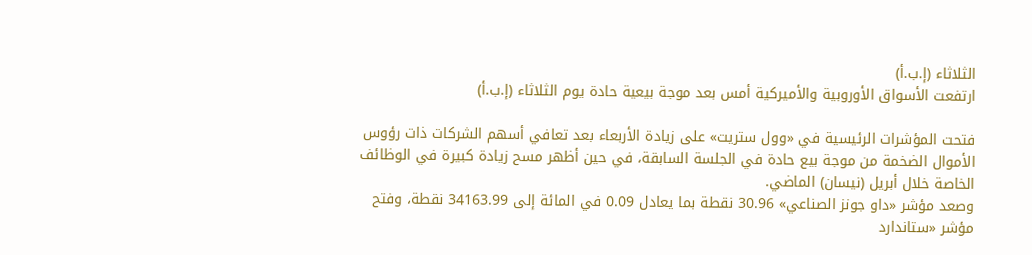الثلاثاء (إ.ب.أ)
ارتفعت الأسواق الأوروبية والأميركية أمس بعد موجة بيعية حادة يوم الثلاثاء (إ.ب.أ)

فتحت المؤشرات الرئيسية في «وول ستريت» على زيادة الأربعاء بعد تعافي أسهم الشركات ذات رؤوس الأموال الضخمة من موجة بيع حادة في الجلسة السابقة، في حين أظهر مسح زيادة كبيرة في الوظائف الخاصة خلال أبريل (نيسان) الماضي.
وصعد مؤشر «داو جونز الصناعي» 30.96 نقطة بما يعادل 0.09 في المائة إلى 34163.99 نقطة، وفتح مؤشر «ستاندارد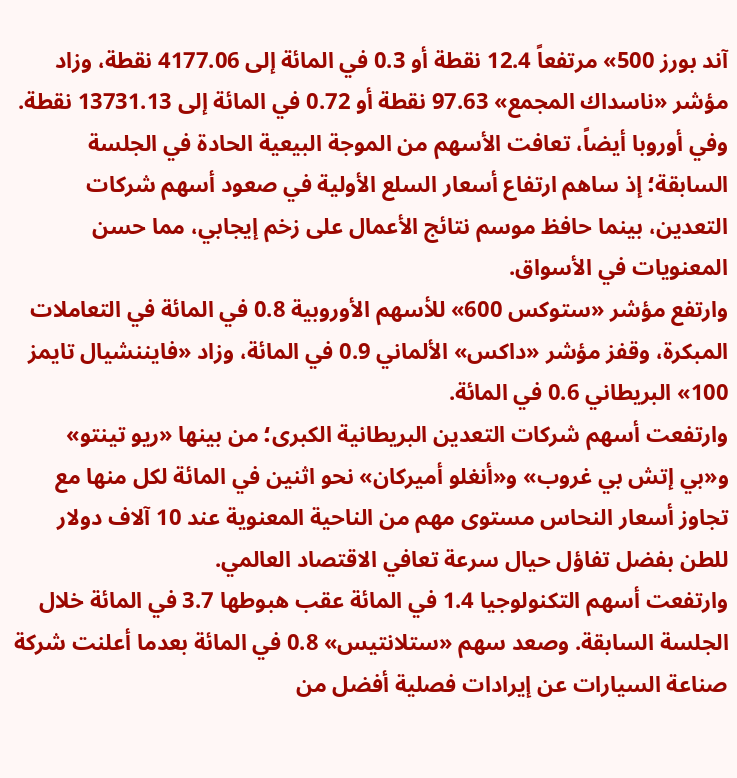آند بورز 500» مرتفعاً 12.4 نقطة أو 0.3 في المائة إلى 4177.06 نقطة، وزاد مؤشر «ناسداك المجمع» 97.63 نقطة أو 0.72 في المائة إلى 13731.13 نقطة.
وفي أوروبا أيضاً، تعافت الأسهم من الموجة البيعية الحادة في الجلسة السابقة؛ إذ ساهم ارتفاع أسعار السلع الأولية في صعود أسهم شركات التعدين، بينما حافظ موسم نتائج الأعمال على زخم إيجابي، مما حسن المعنويات في الأسواق.
وارتفع مؤشر «ستوكس 600» للأسهم الأوروبية 0.8 في المائة في التعاملات المبكرة، وقفز مؤشر «داكس» الألماني 0.9 في المائة، وزاد «فايننشيال تايمز 100» البريطاني 0.6 في المائة.
وارتفعت أسهم شركات التعدين البريطانية الكبرى؛ من بينها «ريو تينتو» و«بي إتش بي غروب» و«أنغلو أميركان» نحو اثنين في المائة لكل منها مع تجاوز أسعار النحاس مستوى مهم من الناحية المعنوية عند 10 آلاف دولار للطن بفضل تفاؤل حيال سرعة تعافي الاقتصاد العالمي.
وارتفعت أسهم التكنولوجيا 1.4 في المائة عقب هبوطها 3.7 في المائة خلال الجلسة السابقة. وصعد سهم «ستلانتيس» 0.8 في المائة بعدما أعلنت شركة صناعة السيارات عن إيرادات فصلية أفضل من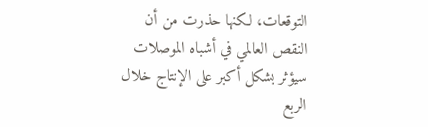التوقعات، لكنها حذرت من أن النقص العالمي في أشباه الموصلات سيؤثر بشكل أكبر على الإنتاج خلال الربع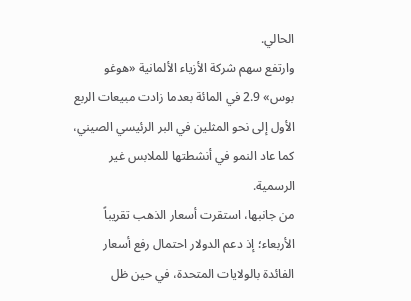الحالي.
وارتفع سهم شركة الأزياء الألمانية «هوغو بوس» 2.9 في المائة بعدما زادت مبيعات الربع الأول إلى نحو المثلين في البر الرئيسي الصيني، كما عاد النمو في أنشطتها للملابس غير الرسمية.
من جانبها، استقرت أسعار الذهب تقريباً الأربعاء؛ إذ دعم الدولار احتمال رفع أسعار الفائدة بالولايات المتحدة، في حين ظل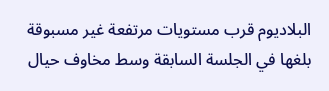البلاديوم قرب مستويات مرتفعة غير مسبوقة بلغها في الجلسة السابقة وسط مخاوف حيال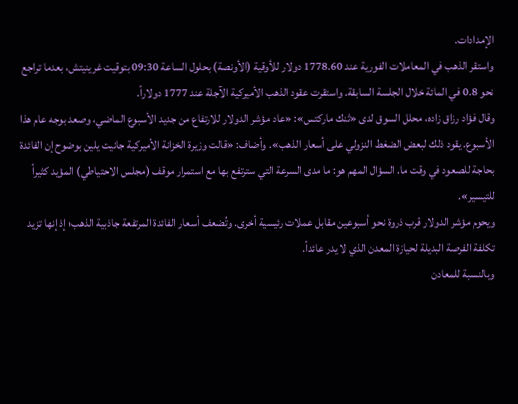الإمدادات.
واستقر الذهب في المعاملات الفورية عند 1778.60 دولار للأوقية (الأونصة) بحلول الساعة 09:30 بتوقيت غرينيتش، بعدما تراجع نحو 0.8 في المائة خلال الجلسة السابقة. واستقرت عقود الذهب الأميركية الآجلة عند 1777 دولاراً.
وقال فؤاد رزاق زاده، محلل السوق لدى «ثنك ماركتس»: «عاد مؤشر الدولار للارتفاع من جديد الأسبوع الماضي، وصعد بوجه عام هذا الأسبوع. يقود ذلك لبعض الضغط النزولي على أسعار الذهب». وأضاف: «قالت وزيرة الخزانة الأميركية جانيت يلين بوضوح إن الفائدة بحاجة للصعود في وقت ما. السؤال المهم هو: ما مدى السرعة التي سترتفع بها مع استمرار موقف (مجلس الاحتياطي) المؤيد كثيراً للتيسير».
ويحوم مؤشر الدولار قرب ذروة نحو أسبوعين مقابل عملات رئيسية أخرى. وتُضعف أسعار الفائدة المرتفعة جاذبية الذهب؛ إذ إنها تزيد تكلفة الفرصة البديلة لحيازة المعدن الذي لا يدر عائداً.
وبالنسبة للمعادن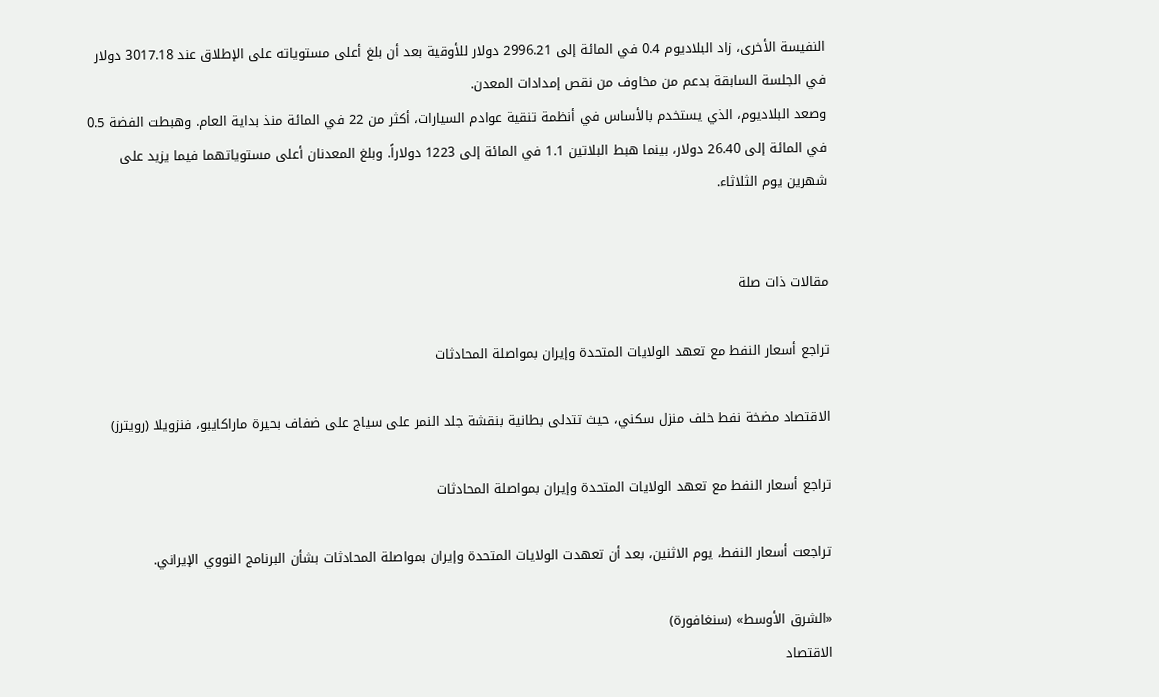النفيسة الأخرى، زاد البلاديوم 0.4 في المائة إلى 2996.21 دولار للأوقية بعد أن بلغ أعلى مستوياته على الإطلاق عند 3017.18 دولار في الجلسة السابقة بدعم من مخاوف من نقص إمدادات المعدن.
وصعد البلاديوم، الذي يستخدم بالأساس في أنظمة تنقية عوادم السيارات، أكثر من 22 في المائة منذ بداية العام. وهبطت الفضة 0.5 في المائة إلى 26.40 دولار، بينما هبط البلاتين 1.1 في المائة إلى 1223 دولاراً. وبلغ المعدنان أعلى مستوياتهما فيما يزيد على شهرين يوم الثلاثاء.


مقالات ذات صلة

تراجع أسعار النفط مع تعهد الولايات المتحدة وإيران بمواصلة المحادثات

الاقتصاد مضخة نفط خلف منزل سكني، حيث تتدلى بطانية بنقشة جلد النمر على سياج على ضفاف بحيرة ماراكايبو، فنزويلا (رويترز)

تراجع أسعار النفط مع تعهد الولايات المتحدة وإيران بمواصلة المحادثات

تراجعت أسعار النفط، يوم الاثنين، بعد أن تعهدت الولايات المتحدة وإيران بمواصلة المحادثات بشأن البرنامج النووي الإيراني.

«الشرق الأوسط» (سنغافورة)
الاقتصاد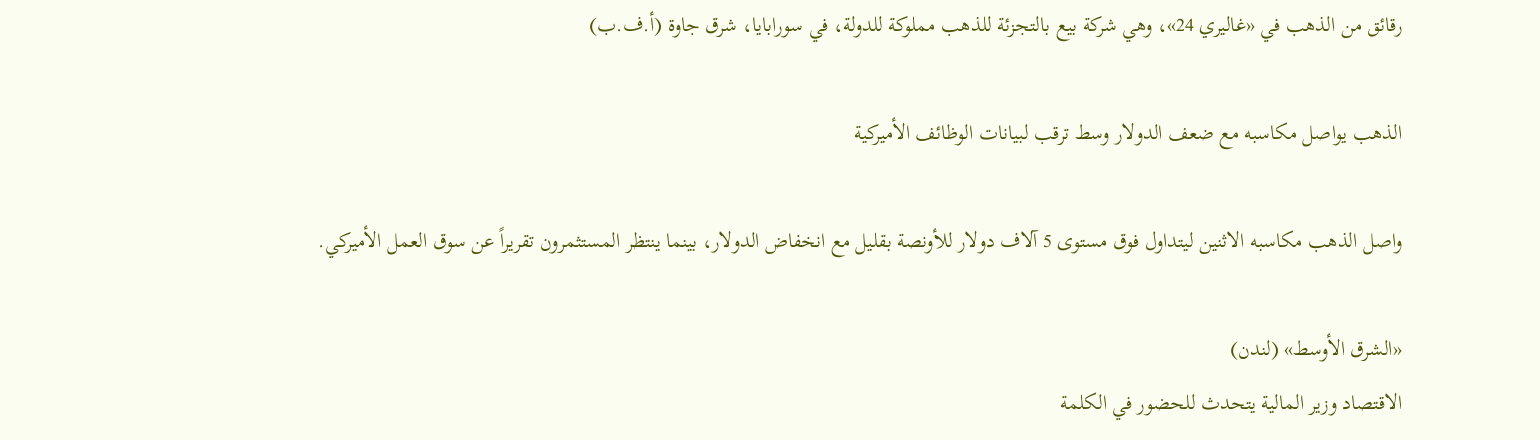رقائق من الذهب في «غاليري 24»، وهي شركة بيع بالتجزئة للذهب مملوكة للدولة، في سورابايا، شرق جاوة (أ.ف.ب)

الذهب يواصل مكاسبه مع ضعف الدولار وسط ترقب لبيانات الوظائف الأميركية

واصل الذهب مكاسبه الاثنين ليتداول فوق مستوى 5 آلاف دولار للأونصة بقليل مع انخفاض الدولار، بينما ينتظر المستثمرون تقريراً عن سوق العمل الأميركي.

«الشرق الأوسط» (لندن)
الاقتصاد وزير المالية يتحدث للحضور في الكلمة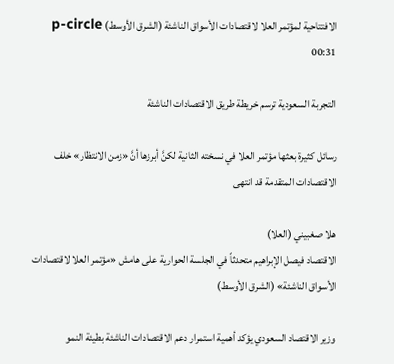الافتتاحية لمؤتمر العلا لاقتصادات الأسواق الناشئة (الشرق الأوسط) p-circle 00:31

التجربة السعودية ترسم خريطة طريق الاقتصادات الناشئة

رسائل كثيرة بعثها مؤتمر العلا في نسخته الثانية لكنَّ أبرزها أنَّ «زمن الانتظار» خلف الاقتصادات المتقدمة قد انتهى

هلا صغبيني (العلا)
الاقتصاد فيصل الإبراهيم متحدثاً في الجلسة الحوارية على هامش «مؤتمر العلا لاقتصادات الأسواق الناشئة» (الشرق الأوسط)

وزير الاقتصاد السعودي يؤكد أهمية استمرار دعم الاقتصادات الناشئة بطيئة النمو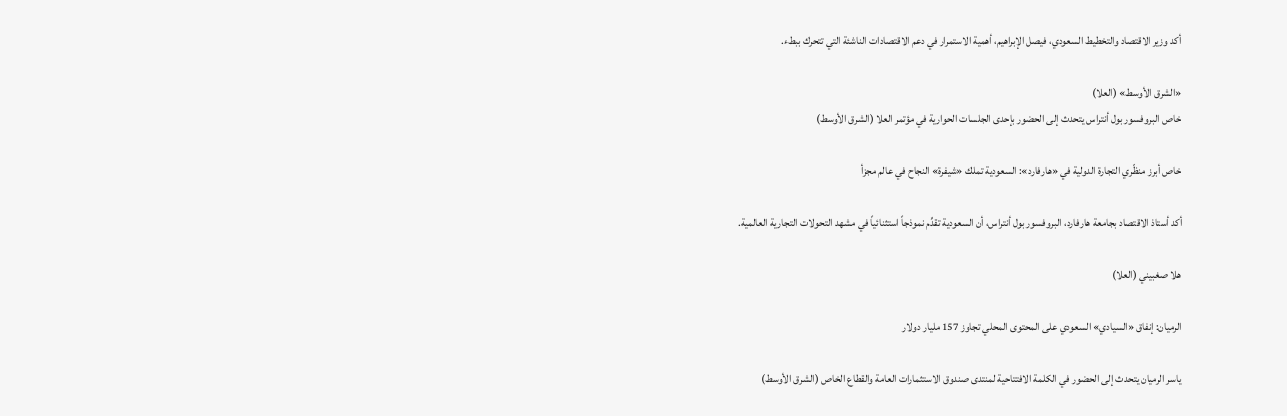أكد وزير الاقتصاد والتخطيط السعودي، فيصل الإبراهيم، أهمية الاستمرار في دعم الاقتصادات الناشئة التي تتحرك ببطء.

«الشرق الأوسط» (العلا)
خاص البروفسور بول أنتراس يتحدث إلى الحضور بإحدى الجلسات الحوارية في مؤتمر العلا (الشرق الأوسط)

خاص أبرز منظّري التجارة الدولية في «هارفارد»: السعودية تملك «شيفرة» النجاح في عالم مجزأ

أكد أستاذ الاقتصاد بجامعة هارفارد، البروفسور بول أنتراس، أن السعودية تقدِّم نموذجاً استثنائياً في مشهد التحولات التجارية العالمية.

هلا صغبيني (العلا)

الرميان: إنفاق «السيادي» السعودي على المحتوى المحلي تجاوز 157 مليار دولار

ياسر الرميان يتحدث إلى الحضور في الكلمة الافتتاحية لمنتدى صندوق الاستثمارات العامة والقطاع الخاص (الشرق الأوسط)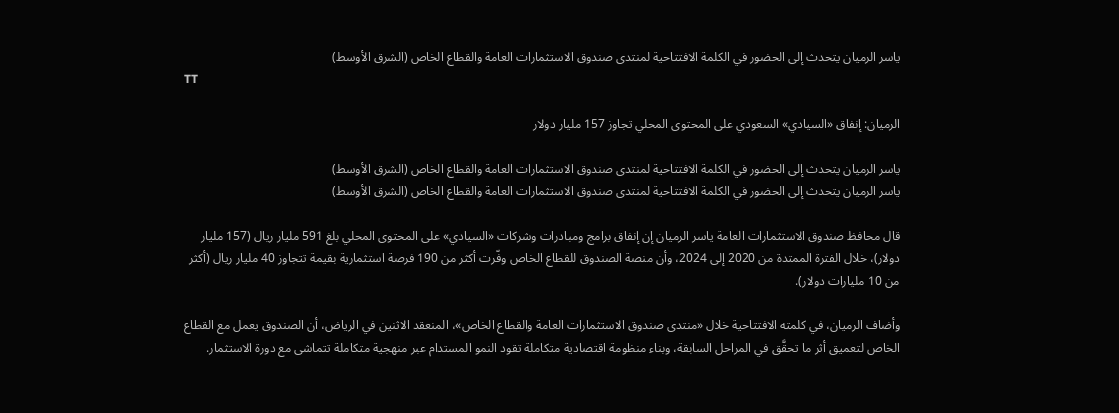ياسر الرميان يتحدث إلى الحضور في الكلمة الافتتاحية لمنتدى صندوق الاستثمارات العامة والقطاع الخاص (الشرق الأوسط)
TT

الرميان: إنفاق «السيادي» السعودي على المحتوى المحلي تجاوز 157 مليار دولار

ياسر الرميان يتحدث إلى الحضور في الكلمة الافتتاحية لمنتدى صندوق الاستثمارات العامة والقطاع الخاص (الشرق الأوسط)
ياسر الرميان يتحدث إلى الحضور في الكلمة الافتتاحية لمنتدى صندوق الاستثمارات العامة والقطاع الخاص (الشرق الأوسط)

قال محافظ صندوق الاستثمارات العامة ياسر الرميان إن إنفاق برامج ومبادرات وشركات «السيادي» على المحتوى المحلي بلغ 591 مليار ريال (157 مليار دولار)، خلال الفترة الممتدة من 2020 إلى 2024، وأن منصة الصندوق للقطاع الخاص وفّرت أكثر من 190 فرصة استثمارية بقيمة تتجاوز 40 مليار ريال (أكثر من 10 مليارات دولار).

وأضاف الرميان، في كلمته الافتتاحية خلال «منتدى صندوق الاستثمارات العامة والقطاع الخاص»، المنعقد الاثنين في الرياض، أن الصندوق يعمل مع القطاع الخاص لتعميق أثر ما تحقَّق في المراحل السابقة، وبناء منظومة اقتصادية متكاملة تقود النمو المستدام عبر منهجية متكاملة تتماشى مع دورة الاستثمار.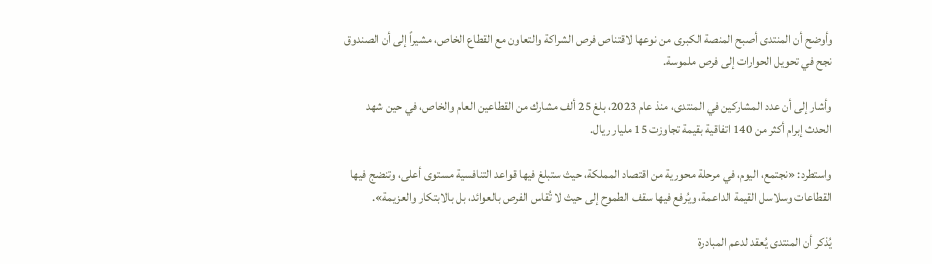وأوضح أن المنتدى أصبح المنصة الكبرى من نوعها لاقتناص فرص الشراكة والتعاون مع القطاع الخاص، مشيراً إلى أن الصندوق نجح في تحويل الحوارات إلى فرص ملموسة.

وأشار إلى أن عدد المشاركين في المنتدى، منذ عام 2023، بلغ 25 ألف مشارك من القطاعين العام والخاص، في حين شهد الحدث إبرام أكثر من 140 اتفاقية بقيمة تجاوزت 15 مليار ريال.

واستطرد: «نجتمع، اليوم، في مرحلة محورية من اقتصاد المملكة، حيث ستبلغ فيها قواعد التنافسية مستوى أعلى، وتنضج فيها القطاعات وسلاسل القيمة الداعمة، ويُرفع فيها سقف الطموح إلى حيث لا تُقاس الفرص بالعوائد، بل بالابتكار والعزيمة».

يُذكر أن المنتدى يُعقد لدعم المبادرة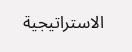الاستراتيجية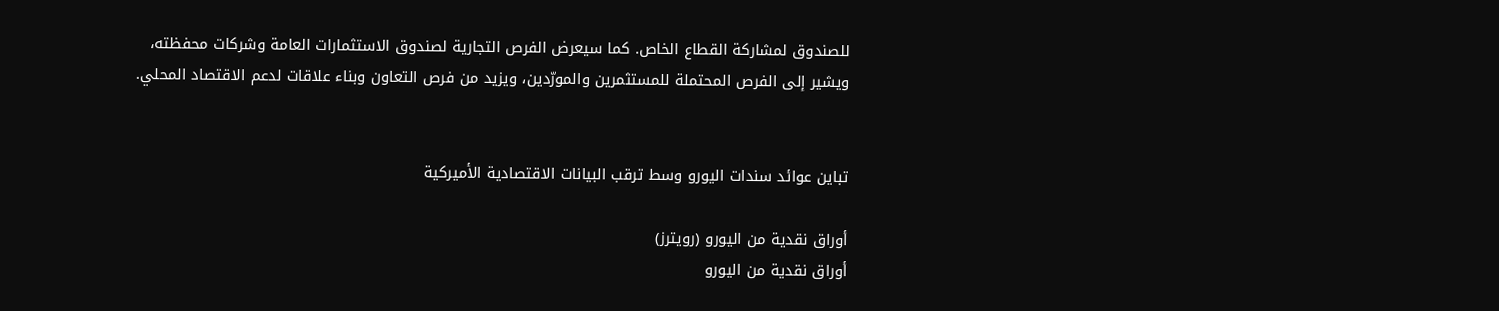للصندوق لمشاركة القطاع الخاص. كما سيعرض الفرص التجارية لصندوق الاستثمارات العامة وشركات محفظته، ويشير إلى الفرص المحتملة للمستثمرين والمورّدين، ويزيد من فرص التعاون وبناء علاقات لدعم الاقتصاد المحلي.


تباين عوائد سندات اليورو وسط ترقب البيانات الاقتصادية الأميركية

أوراق نقدية من اليورو (رويترز)
أوراق نقدية من اليورو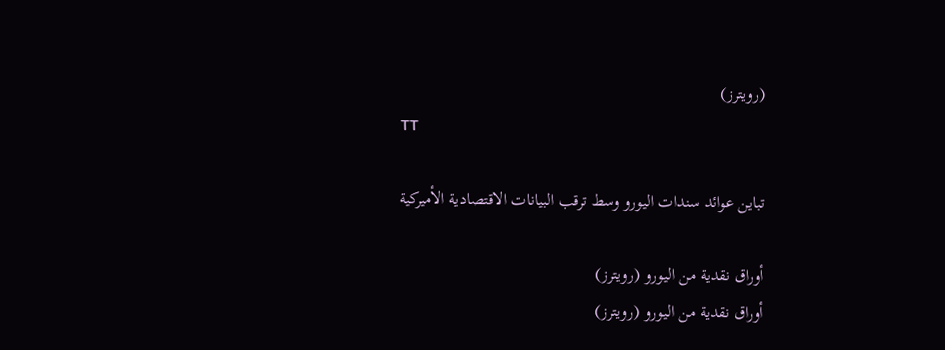(رويترز)
TT

تباين عوائد سندات اليورو وسط ترقب البيانات الاقتصادية الأميركية

أوراق نقدية من اليورو (رويترز)
أوراق نقدية من اليورو (رويترز)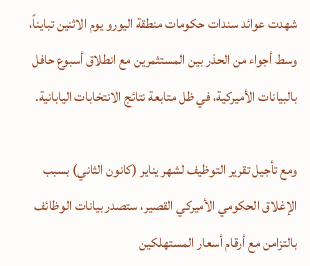شهدت عوائد سندات حكومات منطقة اليورو يوم الاثنين تبايناً، وسط أجواء من الحذر بين المستثمرين مع انطلاق أسبوع حافل بالبيانات الأميركية، في ظل متابعة نتائج الانتخابات اليابانية.

ومع تأجيل تقرير التوظيف لشهر يناير (كانون الثاني) بسبب الإغلاق الحكومي الأميركي القصير، ستصدر بيانات الوظائف بالتزامن مع أرقام أسعار المستهلكين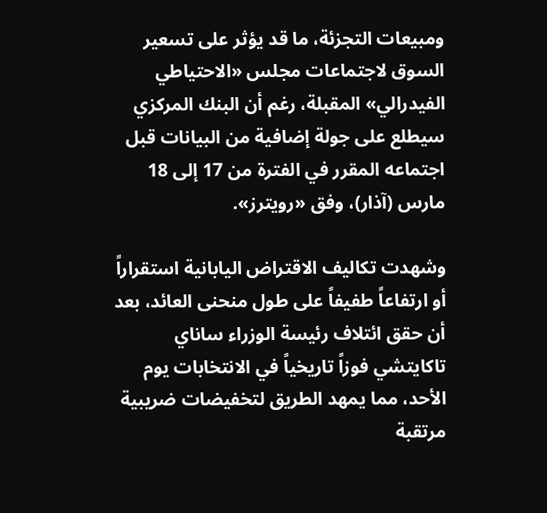ومبيعات التجزئة، ما قد يؤثر على تسعير السوق لاجتماعات مجلس «الاحتياطي الفيدرالي» المقبلة، رغم أن البنك المركزي سيطلع على جولة إضافية من البيانات قبل اجتماعه المقرر في الفترة من 17 إلى 18 مارس (آذار)، وفق «رويترز».

وشهدت تكاليف الاقتراض اليابانية استقراراً أو ارتفاعاً طفيفاً على طول منحنى العائد، بعد أن حقق ائتلاف رئيسة الوزراء ساناي تاكايتشي فوزاً تاريخياً في الانتخابات يوم الأحد، مما يمهد الطريق لتخفيضات ضريبية مرتقبة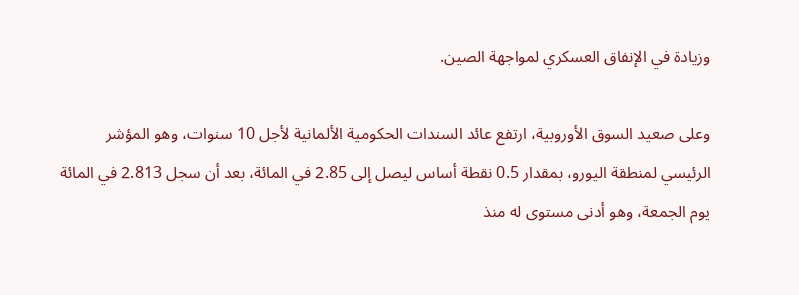وزيادة في الإنفاق العسكري لمواجهة الصين.

وعلى صعيد السوق الأوروبية، ارتفع عائد السندات الحكومية الألمانية لأجل 10 سنوات، وهو المؤشر الرئيسي لمنطقة اليورو، بمقدار 0.5 نقطة أساس ليصل إلى 2.85 في المائة، بعد أن سجل 2.813 في المائة يوم الجمعة، وهو أدنى مستوى له منذ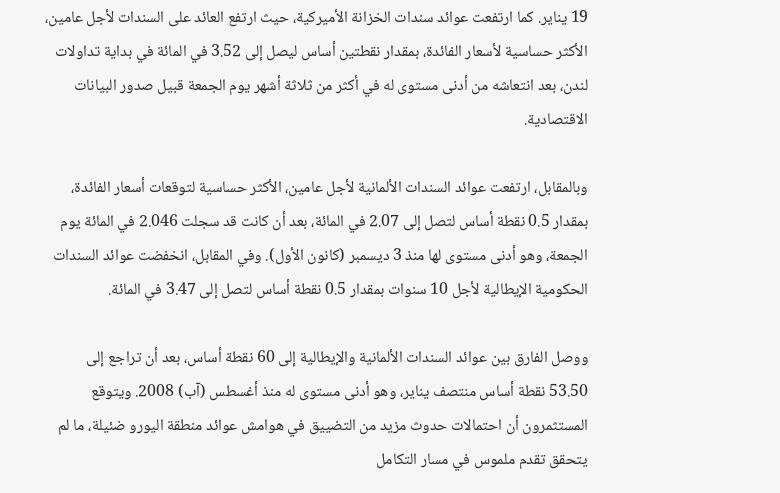19 يناير. كما ارتفعت عوائد سندات الخزانة الأميركية، حيث ارتفع العائد على السندات لأجل عامين، الأكثر حساسية لأسعار الفائدة، بمقدار نقطتين أساس ليصل إلى 3.52 في المائة في بداية تداولات لندن، بعد انتعاشه من أدنى مستوى له في أكثر من ثلاثة أشهر يوم الجمعة قبيل صدور البيانات الاقتصادية.

وبالمقابل، ارتفعت عوائد السندات الألمانية لأجل عامين، الأكثر حساسية لتوقعات أسعار الفائدة، بمقدار 0.5 نقطة أساس لتصل إلى 2.07 في المائة، بعد أن كانت قد سجلت 2.046 في المائة يوم الجمعة، وهو أدنى مستوى لها منذ 3 ديسمبر (كانون الأول). وفي المقابل، انخفضت عوائد السندات الحكومية الإيطالية لأجل 10 سنوات بمقدار 0.5 نقطة أساس لتصل إلى 3.47 في المائة.

ووصل الفارق بين عوائد السندات الألمانية والإيطالية إلى 60 نقطة أساس، بعد أن تراجع إلى 53.50 نقطة أساس منتصف يناير، وهو أدنى مستوى له منذ أغسطس (آب) 2008. ويتوقع المستثمرون أن احتمالات حدوث مزيد من التضييق في هوامش عوائد منطقة اليورو ضئيلة، ما لم يتحقق تقدم ملموس في مسار التكامل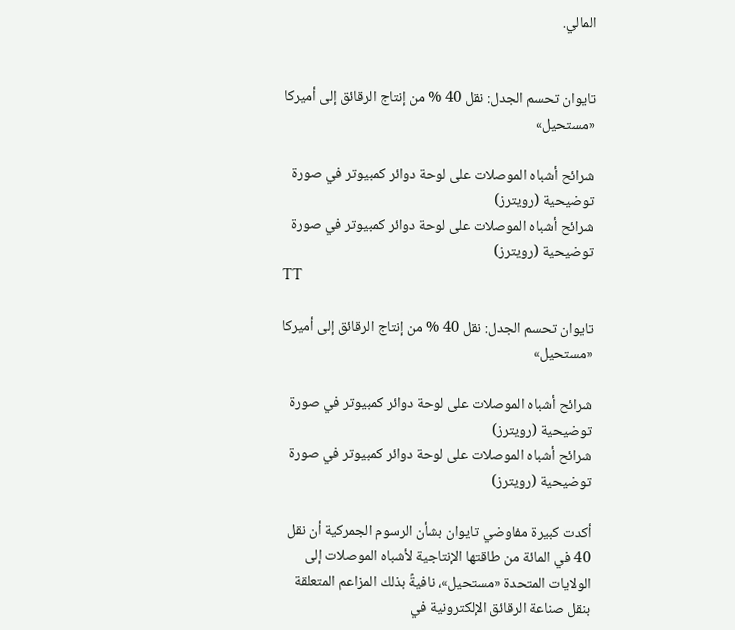المالي.


تايوان تحسم الجدل: نقل 40 % من إنتاج الرقائق إلى أميركا «مستحيل»

شرائح أشباه الموصلات على لوحة دوائر كمبيوتر في صورة توضيحية (رويترز)
شرائح أشباه الموصلات على لوحة دوائر كمبيوتر في صورة توضيحية (رويترز)
TT

تايوان تحسم الجدل: نقل 40 % من إنتاج الرقائق إلى أميركا «مستحيل»

شرائح أشباه الموصلات على لوحة دوائر كمبيوتر في صورة توضيحية (رويترز)
شرائح أشباه الموصلات على لوحة دوائر كمبيوتر في صورة توضيحية (رويترز)

أكدت كبيرة مفاوضي تايوان بشأن الرسوم الجمركية أن نقل 40 في المائة من طاقتها الإنتاجية لأشباه الموصلات إلى الولايات المتحدة «مستحيل»، نافيةً بذلك المزاعم المتعلقة بنقل صناعة الرقائق الإلكترونية في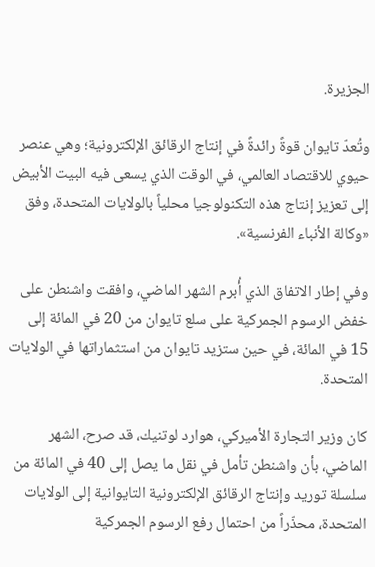الجزيرة.

وتُعدّ تايوان قوةً رائدةً في إنتاج الرقائق الإلكترونية؛ وهي عنصر حيوي للاقتصاد العالمي، في الوقت الذي يسعى فيه البيت الأبيض إلى تعزيز إنتاج هذه التكنولوجيا محلياً بالولايات المتحدة، وفق «وكالة الأنباء الفرنسية».

وفي إطار الاتفاق الذي أُبرم الشهر الماضي، وافقت واشنطن على خفض الرسوم الجمركية على سلع تايوان من 20 في المائة إلى 15 في المائة، في حين ستزيد تايوان من استثماراتها في الولايات المتحدة.

كان وزير التجارة الأميركي، هوارد لوتنيك، قد صرح، الشهر الماضي، بأن واشنطن تأمل في نقل ما يصل إلى 40 في المائة من سلسلة توريد وإنتاج الرقائق الإلكترونية التايوانية إلى الولايات المتحدة، محذّراً من احتمال رفع الرسوم الجمركية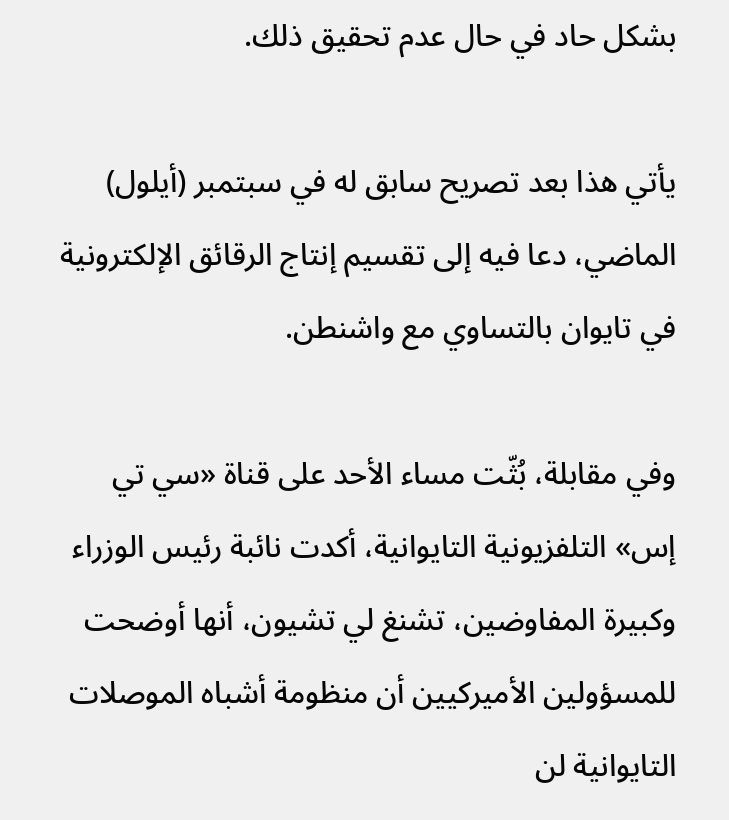بشكل حاد في حال عدم تحقيق ذلك.

يأتي هذا بعد تصريح سابق له في سبتمبر (أيلول) الماضي، دعا فيه إلى تقسيم إنتاج الرقائق الإلكترونية في تايوان بالتساوي مع واشنطن.

وفي مقابلة، بُثّت مساء الأحد على قناة «سي تي إس» التلفزيونية التايوانية، أكدت نائبة رئيس الوزراء وكبيرة المفاوضين، تشنغ لي تشيون، أنها أوضحت للمسؤولين الأميركيين أن منظومة أشباه الموصلات التايوانية لن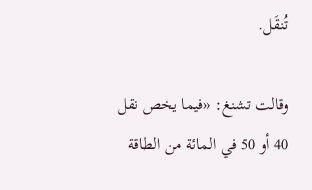تُنقَل.

وقالت تشنغ: «فيما يخص نقل 40 أو 50 في المائة من الطاقة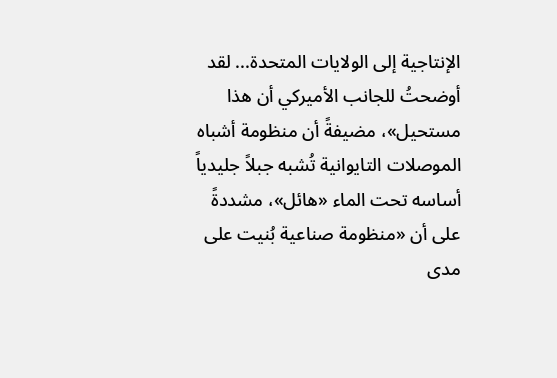الإنتاجية إلى الولايات المتحدة... لقد أوضحتُ للجانب الأميركي أن هذا مستحيل»، مضيفةً أن منظومة أشباه الموصلات التايوانية تُشبه جبلاً جليدياً أساسه تحت الماء «هائل»، مشددةً على أن «منظومة صناعية بُنيت على مدى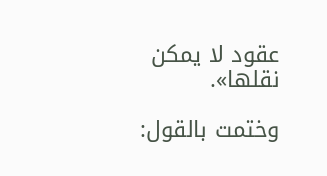عقود لا يمكن نقلها».

وختمت بالقول: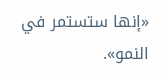«إنها ستستمر في النمو».